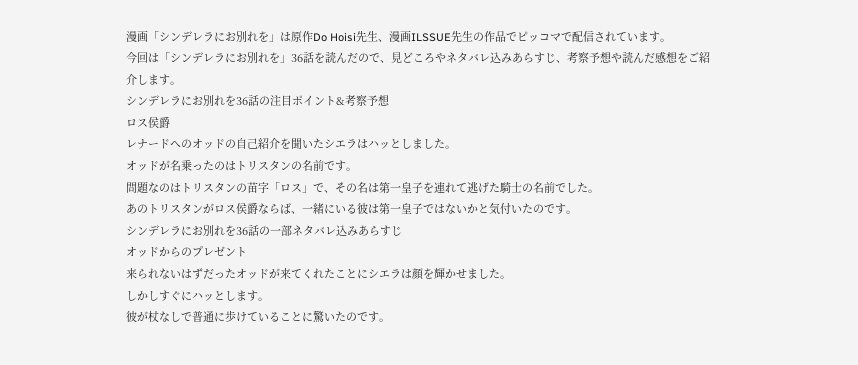漫画「シンデレラにお別れを」は原作Do Hoisi先生、漫画ILSSUE先生の作品でピッコマで配信されています。
今回は「シンデレラにお別れを」36話を読んだので、見どころやネタバレ込みあらすじ、考察予想や読んだ感想をご紹介します。
シンデレラにお別れを36話の注目ポイント&考察予想
ロス侯爵
レナードへのオッドの自己紹介を聞いたシエラはハッとしました。
オッドが名乗ったのはトリスタンの名前です。
問題なのはトリスタンの苗字「ロス」で、その名は第一皇子を連れて逃げた騎士の名前でした。
あのトリスタンがロス侯爵ならば、一緒にいる彼は第一皇子ではないかと気付いたのです。
シンデレラにお別れを36話の一部ネタバレ込みあらすじ
オッドからのプレゼント
来られないはずだったオッドが来てくれたことにシエラは顔を輝かせました。
しかしすぐにハッとします。
彼が杖なしで普通に歩けていることに驚いたのです。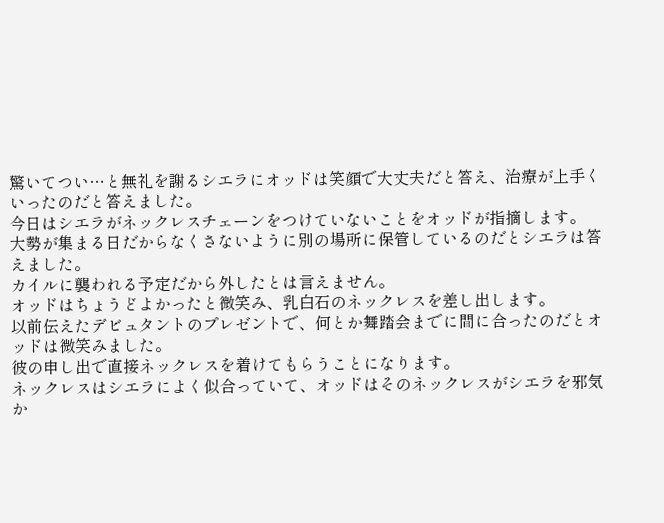驚いてつい…と無礼を謝るシエラにオッドは笑顔で大丈夫だと答え、治療が上手くいったのだと答えました。
今日はシエラがネックレスチェーンをつけていないことをオッドが指摘します。
大勢が集まる日だからなくさないように別の場所に保管しているのだとシエラは答えました。
カイルに襲われる予定だから外したとは言えません。
オッドはちょうどよかったと微笑み、乳白石のネックレスを差し出します。
以前伝えたデビュタントのプレゼントで、何とか舞踏会までに間に合ったのだとオッドは微笑みました。
彼の申し出で直接ネックレスを着けてもらうことになります。
ネックレスはシエラによく似合っていて、オッドはそのネックレスがシエラを邪気か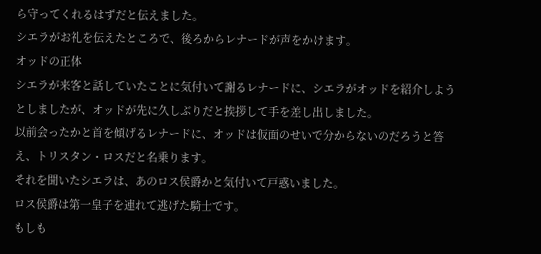ら守ってくれるはずだと伝えました。
シエラがお礼を伝えたところで、後ろからレナードが声をかけます。
オッドの正体
シエラが来客と話していたことに気付いて謝るレナードに、シエラがオッドを紹介しようとしましたが、オッドが先に久しぶりだと挨拶して手を差し出しました。
以前会ったかと首を傾げるレナードに、オッドは仮面のせいで分からないのだろうと答え、トリスタン・ロスだと名乗ります。
それを聞いたシエラは、あのロス侯爵かと気付いて戸惑いました。
ロス侯爵は第一皇子を連れて逃げた騎士です。
もしも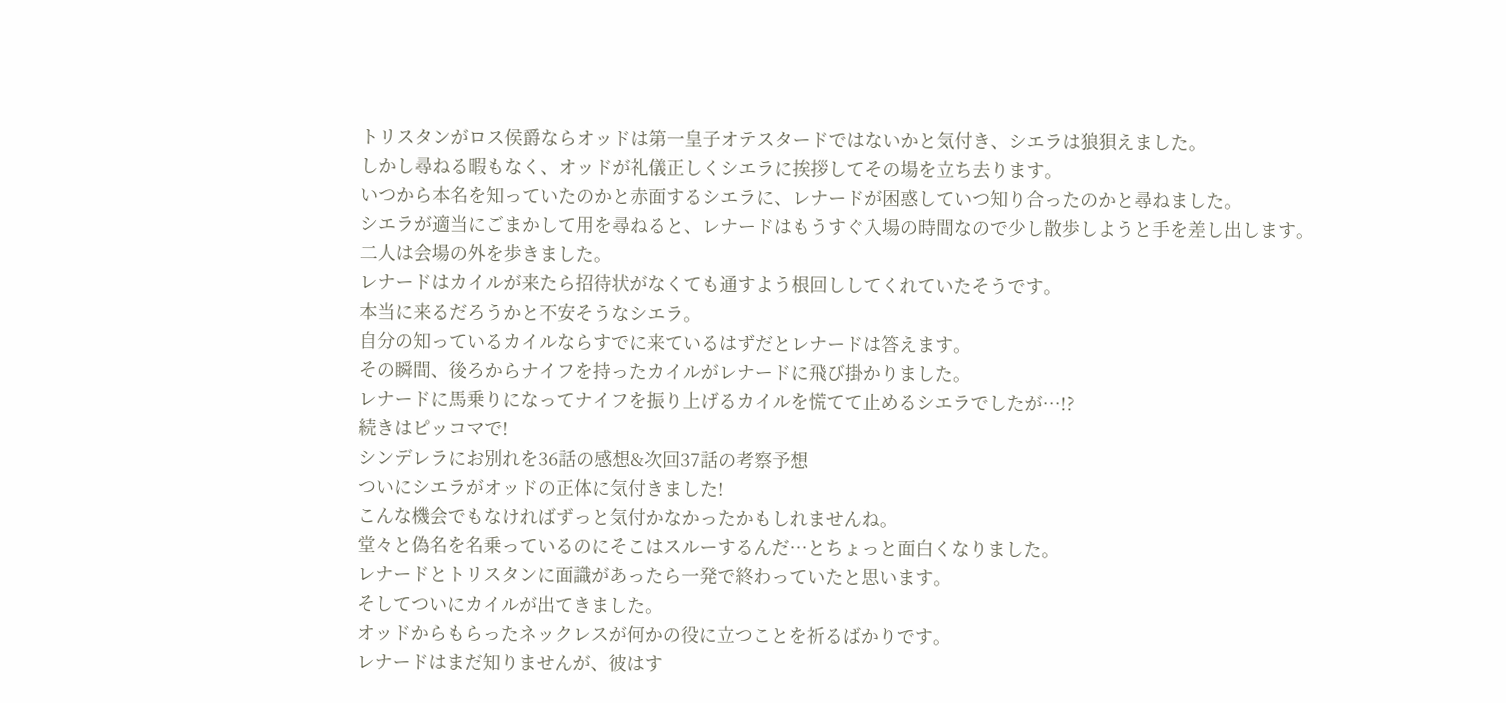トリスタンがロス侯爵ならオッドは第一皇子オテスタードではないかと気付き、シエラは狼狽えました。
しかし尋ねる暇もなく、オッドが礼儀正しくシエラに挨拶してその場を立ち去ります。
いつから本名を知っていたのかと赤面するシエラに、レナードが困惑していつ知り合ったのかと尋ねました。
シエラが適当にごまかして用を尋ねると、レナードはもうすぐ入場の時間なので少し散歩しようと手を差し出します。
二人は会場の外を歩きました。
レナードはカイルが来たら招待状がなくても通すよう根回ししてくれていたそうです。
本当に来るだろうかと不安そうなシエラ。
自分の知っているカイルならすでに来ているはずだとレナードは答えます。
その瞬間、後ろからナイフを持ったカイルがレナードに飛び掛かりました。
レナードに馬乗りになってナイフを振り上げるカイルを慌てて止めるシエラでしたが…!?
続きはピッコマで!
シンデレラにお別れを36話の感想&次回37話の考察予想
ついにシエラがオッドの正体に気付きました!
こんな機会でもなければずっと気付かなかったかもしれませんね。
堂々と偽名を名乗っているのにそこはスルーするんだ…とちょっと面白くなりました。
レナードとトリスタンに面識があったら一発で終わっていたと思います。
そしてついにカイルが出てきました。
オッドからもらったネックレスが何かの役に立つことを祈るばかりです。
レナードはまだ知りませんが、彼はす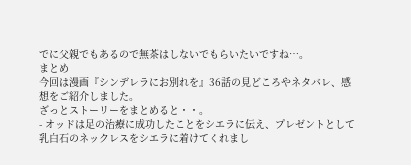でに父親でもあるので無茶はしないでもらいたいですね…。
まとめ
今回は漫画『シンデレラにお別れを』36話の見どころやネタバレ、感想をご紹介しました。
ざっとストーリーをまとめると・・。
- オッドは足の治療に成功したことをシエラに伝え、プレゼントとして乳白石のネックレスをシエラに着けてくれまし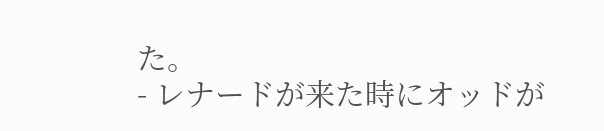た。
- レナードが来た時にオッドが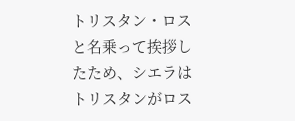トリスタン・ロスと名乗って挨拶したため、シエラはトリスタンがロス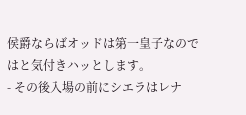侯爵ならばオッドは第一皇子なのではと気付きハッとします。
- その後入場の前にシエラはレナ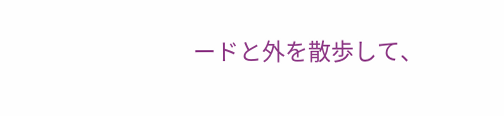ードと外を散歩して、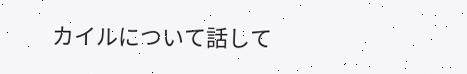カイルについて話して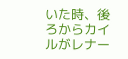いた時、後ろからカイルがレナー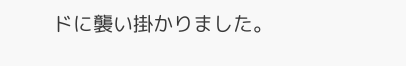ドに襲い掛かりました。